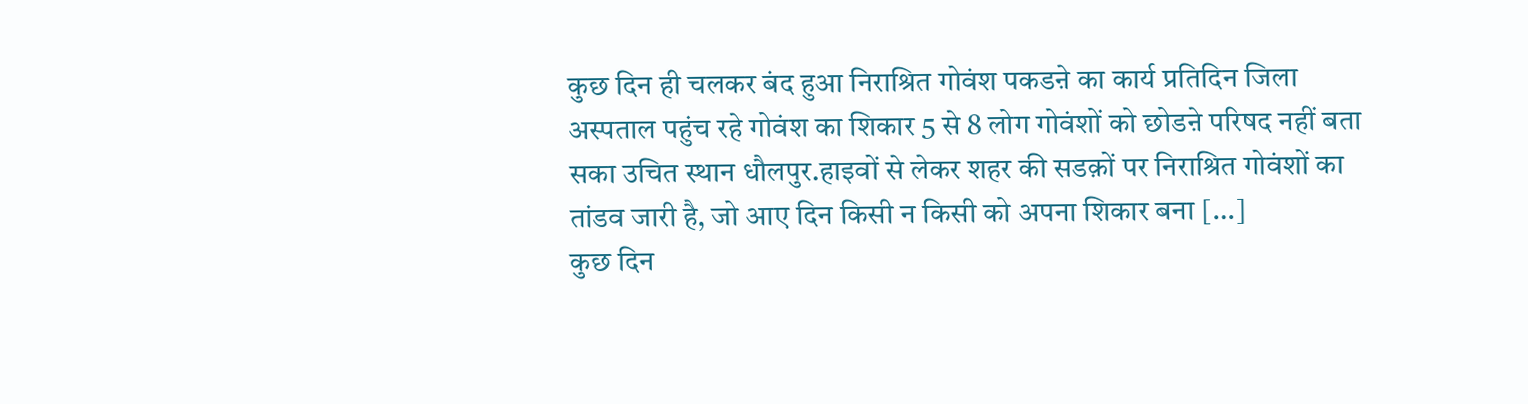कुछ दिन ही चलकर बंद हुआ निराश्रित गोवंश पकडऩे का कार्य प्रतिदिन जिला अस्पताल पहुंच रहे गोवंश का शिकार 5 से 8 लोग गोवंशों को छोडऩे परिषद नहीं बता सका उचित स्थान धौलपुर.हाइवों से लेकर शहर की सडक़ों पर निराश्रित गोवंशों का तांडव जारी है, जो आए दिन किसी न किसी को अपना शिकार बना […]
कुछ दिन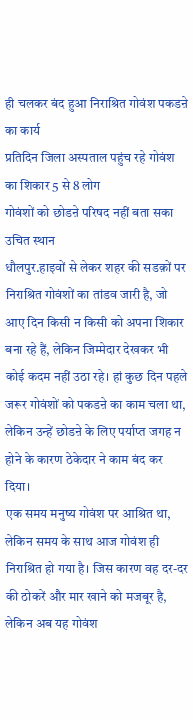ही चलकर बंद हुआ निराश्रित गोवंश पकडऩे का कार्य
प्रतिदिन जिला अस्पताल पहुंच रहे गोवंश का शिकार 5 से 8 लोग
गोवंशों को छोडऩे परिषद नहीं बता सका उचित स्थान
धौलपुर.हाइवों से लेकर शहर की सडक़ों पर निराश्रित गोवंशों का तांडव जारी है, जो आए दिन किसी न किसी को अपना शिकार बना रहे हैं, लेकिन जिम्मेदार देखकर भी कोई कदम नहीं उठा रहे। हां कुछ दिन पहले जरूर गोवंशों को पकडऩे का काम चला था, लेकिन उन्हें छोडऩे के लिए पर्याप्त जगह न होने के कारण ठेकेदार ने काम बंद कर दिया।
एक समय मनुष्य गोवंश पर आश्रित था, लेकिन समय के साथ आज गोवंश ही निराश्रित हो गया है। जिस कारण वह दर-दर की ठोकरें और मार खाने को मजबूर है, लेकिन अब यह गोवंश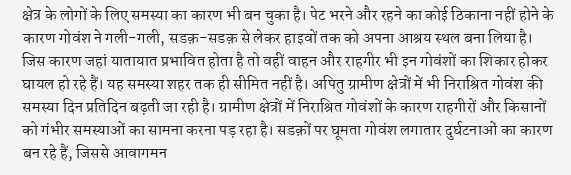क्षेत्र के लोगों के लिए समस्या का कारण भी बन चुका है। पेट भरने और रहने का कोई ठिकाना नहीं होने के कारण गोवंश ने गली-गली, सडक़-सडक़ से लेकर हाइवों तक को अपना आश्रय स्थल बना लिया है। जिस कारण जहां यातायात प्रभावित होता है तो वहीं वाहन और राहगीर भी इन गोवंशों का शिकार होकर घायल हो रहे हैं। यह समस्या शहर तक ही सीमित नहीं है। अपितु ग्रामीण क्षेत्रों में भी निराश्रित गोवंश की समस्या दिन प्रतिदिन बढ़ती जा रही है। ग्रामीण क्षेत्रों में निराश्रित गोवंशों के कारण राहगीरों और किसानों को गंभीर समस्याओं का सामना करना पड़ रहा है। सडक़ों पर घूमता गोवंश लगातार दुर्घटनाओं का कारण बन रहे हैं, जिससे आवागमन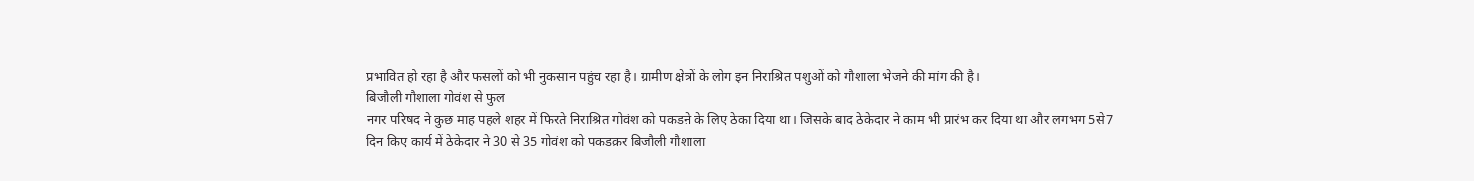प्रभावित हो रहा है और फसलों को भी नुकसान पहुंच रहा है। ग्रामीण क्षेत्रों के लोग इन निराश्रित पशुओं को गौशाला भेजने की मांग की है।
बिजौली गौशाला गोवंश से फुल
नगर परिषद ने कुछ माह पहले शहर में फिरते निराश्रित गोवंश को पकडऩे के लिए ठेका दिया था। जिसके बाद ठेकेदार ने काम भी प्रारंभ कर दिया था और लगभग 5से7 दिन किए कार्य में ठेकेदार ने 30 से 35 गोवंश को पकडक़र बिजौली गौशाला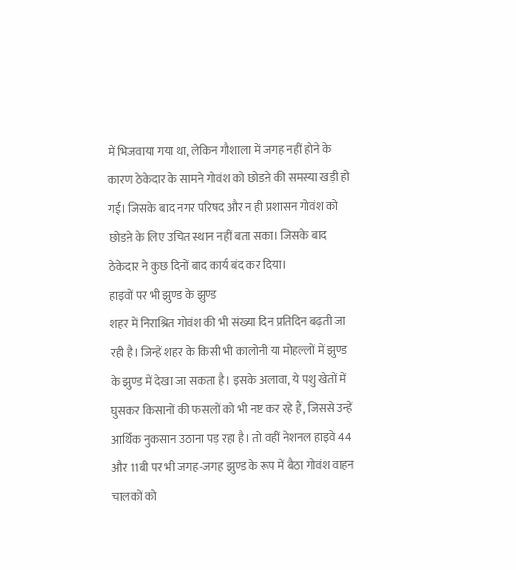में भिजवाया गया था, लेकिन गौशाला में जगह नहीं होने के कारण ठेकेदार के सामने गोवंश को छोडऩे की समस्या खड़ी हो गई। जिसके बाद नगर परिषद और न ही प्रशासन गोवंश को छोडऩे के लिए उचित स्थान नहीं बता सका। जिसके बाद ठेकेदार ने कुछ दिनों बाद कार्य बंद कर दिया।
हाइवों पर भी झुण्ड के झुण्ड
शहर में निराश्रित गोवंश की भी संख्या दिन प्रतिदिन बढ़ती जा रही है। जिन्हें शहर के किसी भी कालोनी या मोहल्लों में झुण्ड के झुण्ड में देखा जा सकता है। इसके अलावा, ये पशु खेतों में घुसकर किसानों की फसलों को भी नष्ट कर रहे हैं, जिससे उन्हें आर्थिक नुकसान उठाना पड़ रहा है। तो वहीं नेशनल हाइवे 44 और 11बी पर भी जगह-जगह झुण्ड के रूप में बैठा गोवंश वाहन चालकों को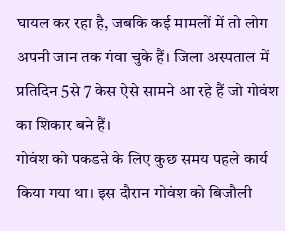घायल कर रहा है, जबकि कई मामलों में तो लोग अपनी जान तक गंवा चुके हैं। जिला अस्पताल में प्रतिदिन 5से 7 केस ऐसे सामने आ रहे हैं जो गोवंश का शिकार बने हैं।
गोवंश को पकडऩे के लिए कुछ समय पहले कार्य किया गया था। इस दौरान गोवंश को बिजौली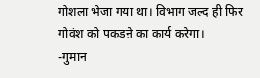गोशला भेजा गया था। विभाग जल्द ही फिर गोवंश को पकडऩे का कार्य करेगा।
-गुमान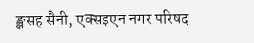ङ्क्षसह सैनी, एक्सइएन नगर परिषद